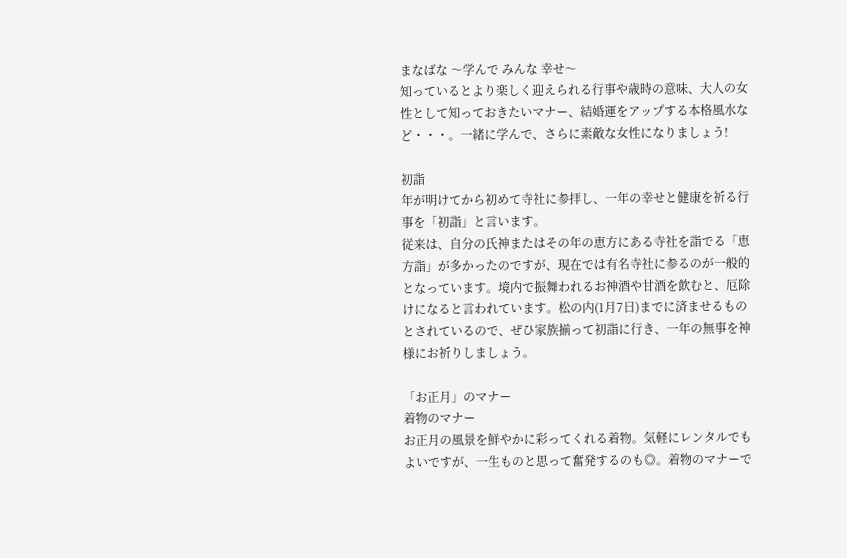まなばな 〜学んで みんな 幸せ〜
知っているとより楽しく迎えられる行事や歳時の意味、大人の女性として知っておきたいマナー、結婚運をアップする本格風水など・・・。一緒に学んで、さらに素敵な女性になりましょう!

初詣
年が明けてから初めて寺社に参拝し、一年の幸せと健康を祈る行事を「初詣」と言います。
従来は、自分の氏神またはその年の恵方にある寺社を詣でる「恵方詣」が多かったのですが、現在では有名寺社に参るのが一般的となっています。境内で振舞われるお神酒や甘酒を飲むと、厄除けになると言われています。松の内(1月7日)までに済ませるものとされているので、ぜひ家族揃って初詣に行き、一年の無事を神様にお祈りしましょう。

「お正月」のマナー
着物のマナー
お正月の風景を鮮やかに彩ってくれる着物。気軽にレンタルでもよいですが、一生ものと思って奮発するのも◎。着物のマナーで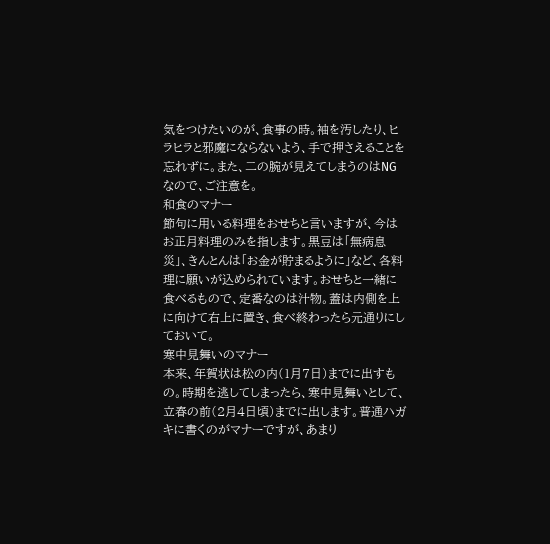気をつけたいのが、食事の時。袖を汚したり、ヒラヒラと邪魔にならないよう、手で押さえることを忘れずに。また、二の腕が見えてしまうのはNGなので、ご注意を。
和食のマナー
節句に用いる料理をおせちと言いますが、今はお正月料理のみを指します。黒豆は「無病息災」、きんとんは「お金が貯まるように」など、各料理に願いが込められています。おせちと一緒に食べるもので、定番なのは汁物。蓋は内側を上に向けて右上に置き、食べ終わったら元通りにしておいて。
寒中見舞いのマナー
本来、年賀状は松の内(1月7日)までに出すもの。時期を逃してしまったら、寒中見舞いとして、立春の前(2月4日頃)までに出します。普通ハガキに書くのがマナーですが、あまり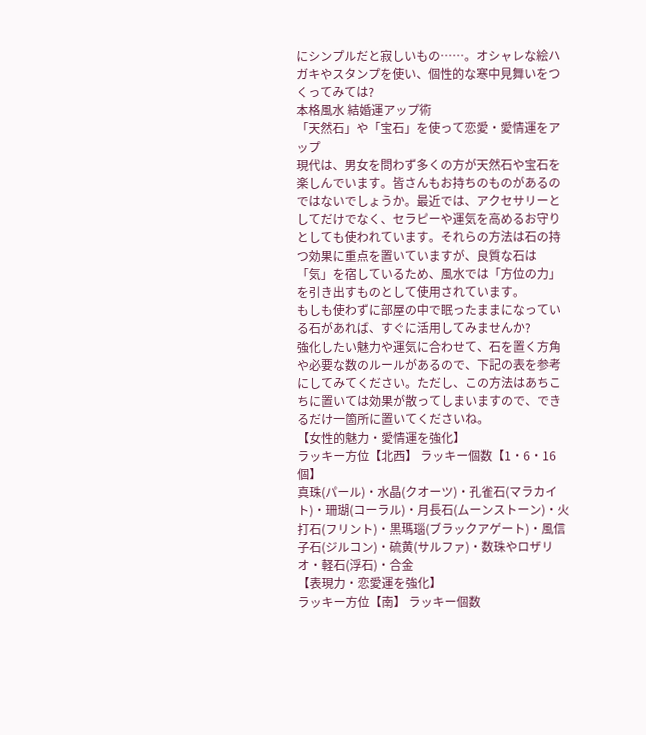にシンプルだと寂しいもの……。オシャレな絵ハガキやスタンプを使い、個性的な寒中見舞いをつくってみては?
本格風水 結婚運アップ術
「天然石」や「宝石」を使って恋愛・愛情運をアップ
現代は、男女を問わず多くの方が天然石や宝石を楽しんでいます。皆さんもお持ちのものがあるのではないでしょうか。最近では、アクセサリーとしてだけでなく、セラピーや運気を高めるお守りとしても使われています。それらの方法は石の持つ効果に重点を置いていますが、良質な石は「気」を宿しているため、風水では「方位の力」を引き出すものとして使用されています。
もしも使わずに部屋の中で眠ったままになっている石があれば、すぐに活用してみませんか?
強化したい魅力や運気に合わせて、石を置く方角や必要な数のルールがあるので、下記の表を参考にしてみてください。ただし、この方法はあちこちに置いては効果が散ってしまいますので、できるだけ一箇所に置いてくださいね。
【女性的魅力・愛情運を強化】
ラッキー方位【北西】 ラッキー個数【1・6・16個】
真珠(パール)・水晶(クオーツ)・孔雀石(マラカイト)・珊瑚(コーラル)・月長石(ムーンストーン)・火打石(フリント)・黒瑪瑙(ブラックアゲート)・風信子石(ジルコン)・硫黄(サルファ)・数珠やロザリオ・軽石(浮石)・合金
【表現力・恋愛運を強化】
ラッキー方位【南】 ラッキー個数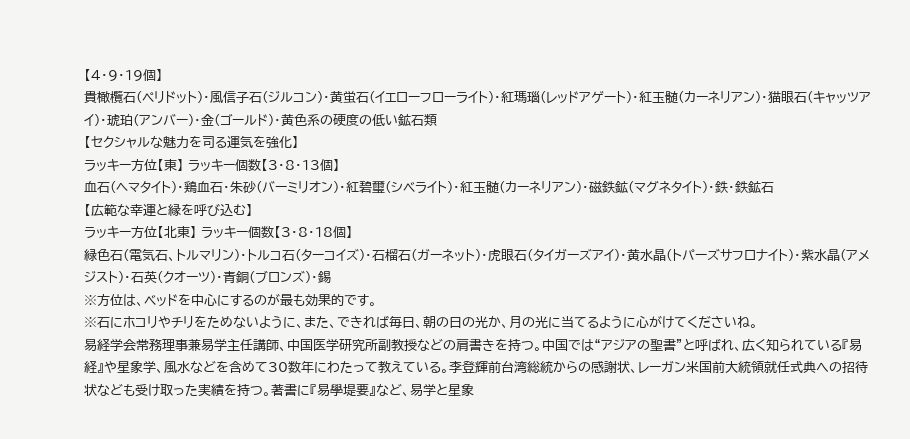【4・9・19個】
貴橄欖石(ペリドット)・風信子石(ジルコン)・黄蛍石(イエローフローライト)・紅瑪瑙(レッドアゲート)・紅玉髄(カーネリアン)・猫眼石(キャッツアイ)・琥珀(アンバー)・金(ゴールド)・黄色系の硬度の低い鉱石類
【セクシャルな魅力を司る運気を強化】
ラッキー方位【東】 ラッキー個数【3・8・13個】
血石(ヘマタイト)・鶏血石・朱砂(バーミリオン)・紅碧璽(シベライト)・紅玉髄(カーネリアン)・磁鉄鉱(マグネタイト)・鉄・鉄鉱石
【広範な幸運と縁を呼び込む】
ラッキー方位【北東】 ラッキー個数【3・8・18個】
緑色石(電気石、トルマリン)・トルコ石(ターコイズ)・石榴石(ガーネット)・虎眼石(タイガーズアイ)・黄水晶(トパーズサフロナイト)・紫水晶(アメジスト)・石英(クオーツ)・青銅(ブロンズ)・錫
※方位は、ベッドを中心にするのが最も効果的です。
※石にホコリやチリをためないように、また、できれば毎日、朝の日の光か、月の光に当てるように心がけてくださいね。
易経学会常務理事兼易学主任講師、中国医学研究所副教授などの肩書きを持つ。中国では“アジアの聖書”と呼ばれ、広く知られている『易経』や星象学、風水などを含めて30数年にわたって教えている。李登輝前台湾総統からの感謝状、レーガン米国前大統領就任式典への招待状なども受け取った実績を持つ。著書に『易學堤要』など、易学と星象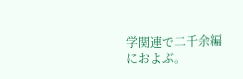学関連で二千余編におよぶ。